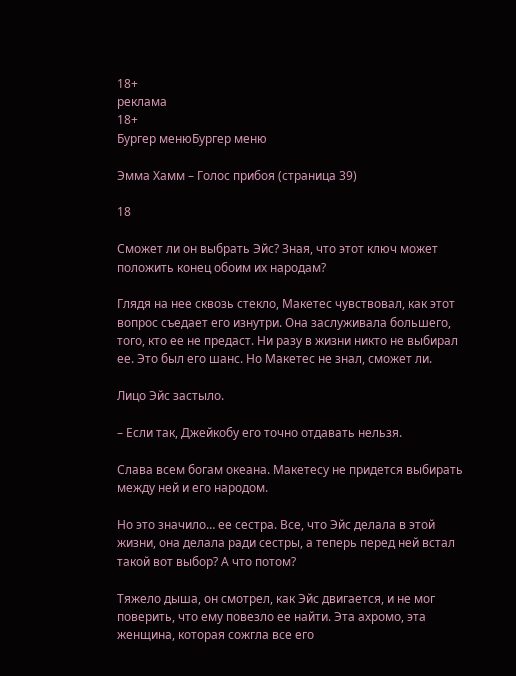18+
реклама
18+
Бургер менюБургер меню

Эмма Хамм – Голос прибоя (страница 39)

18

Сможет ли он выбрать Эйс? Зная, что этот ключ может положить конец обоим их народам?

Глядя на нее сквозь стекло, Макетес чувствовал, как этот вопрос съедает его изнутри. Она заслуживала большего, того, кто ее не предаст. Ни разу в жизни никто не выбирал ее. Это был его шанс. Но Макетес не знал, сможет ли.

Лицо Эйс застыло.

– Если так, Джейкобу его точно отдавать нельзя.

Слава всем богам океана. Макетесу не придется выбирать между ней и его народом.

Но это значило… ее сестра. Все, что Эйс делала в этой жизни, она делала ради сестры, а теперь перед ней встал такой вот выбор? А что потом?

Тяжело дыша, он смотрел, как Эйс двигается, и не мог поверить, что ему повезло ее найти. Эта ахромо, эта женщина, которая сожгла все его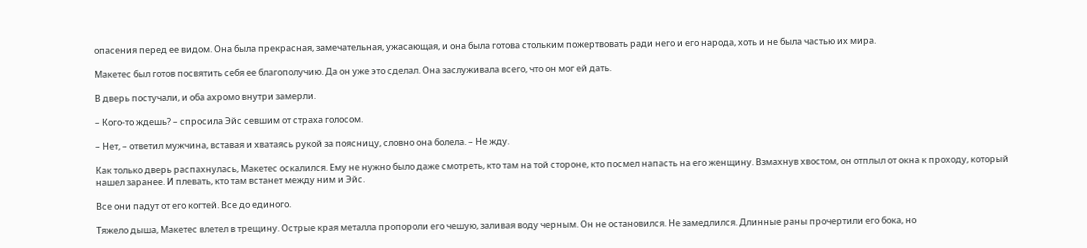опасения перед ее видом. Она была прекрасная, замечательная, ужасающая, и она была готова стольким пожертвовать ради него и его народа, хоть и не была частью их мира.

Макетес был готов посвятить себя ее благополучию. Да он уже это сделал. Она заслуживала всего, что он мог ей дать.

В дверь постучали, и оба ахромо внутри замерли.

– Кого-то ждешь? – спросила Эйс севшим от страха голосом.

– Нет, – ответил мужчина, вставая и хватаясь рукой за поясницу, словно она болела. – Не жду.

Как только дверь распахнулась, Макетес оскалился. Ему не нужно было даже смотреть, кто там на той стороне, кто посмел напасть на его женщину. Взмахнув хвостом, он отплыл от окна к проходу, который нашел заранее. И плевать, кто там встанет между ним и Эйс.

Все они падут от его когтей. Все до единого.

Тяжело дыша, Макетес влетел в трещину. Острые края металла пропороли его чешую, заливая воду черным. Он не остановился. Не замедлился. Длинные раны прочертили его бока, но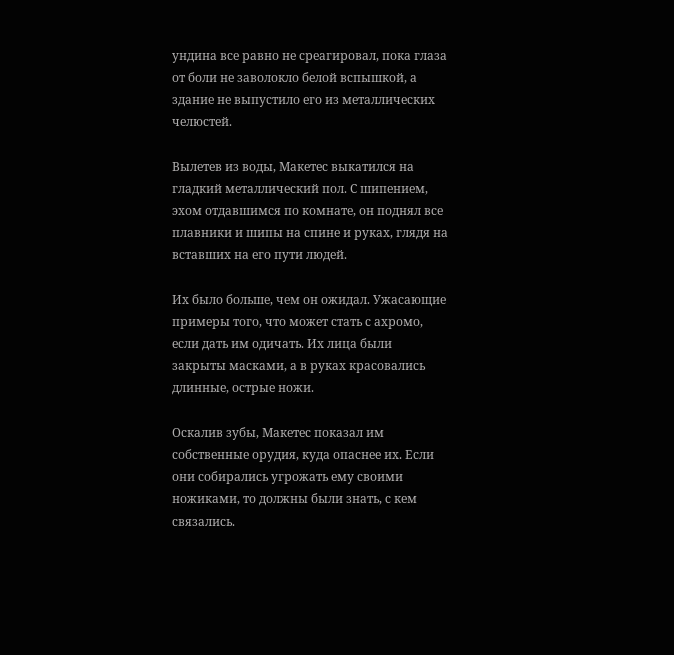ундина все равно не среагировал, пока глаза от боли не заволокло белой вспышкой, а здание не выпустило его из металлических челюстей.

Вылетев из воды, Макетес выкатился на гладкий металлический пол. С шипением, эхом отдавшимся по комнате, он поднял все плавники и шипы на спине и руках, глядя на вставших на его пути людей.

Их было больше, чем он ожидал. Ужасающие примеры того, что может стать с ахромо, если дать им одичать. Их лица были закрыты масками, а в руках красовались длинные, острые ножи.

Оскалив зубы, Макетес показал им собственные орудия, куда опаснее их. Если они собирались угрожать ему своими ножиками, то должны были знать, с кем связались.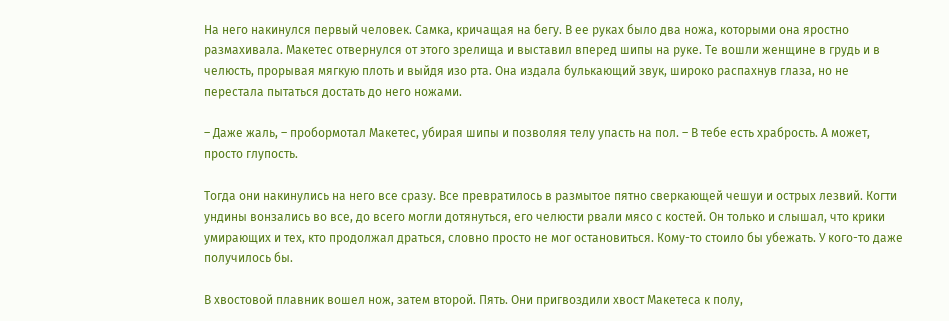На него накинулся первый человек. Самка, кричащая на бегу. В ее руках было два ножа, которыми она яростно размахивала. Макетес отвернулся от этого зрелища и выставил вперед шипы на руке. Те вошли женщине в грудь и в челюсть, прорывая мягкую плоть и выйдя изо рта. Она издала булькающий звук, широко распахнув глаза, но не перестала пытаться достать до него ножами.

– Даже жаль, – пробормотал Макетес, убирая шипы и позволяя телу упасть на пол. – В тебе есть храбрость. А может, просто глупость.

Тогда они накинулись на него все сразу. Все превратилось в размытое пятно сверкающей чешуи и острых лезвий. Когти ундины вонзались во все, до всего могли дотянуться, его челюсти рвали мясо с костей. Он только и слышал, что крики умирающих и тех, кто продолжал драться, словно просто не мог остановиться. Кому-то стоило бы убежать. У кого-то даже получилось бы.

В хвостовой плавник вошел нож, затем второй. Пять. Они пригвоздили хвост Макетеса к полу,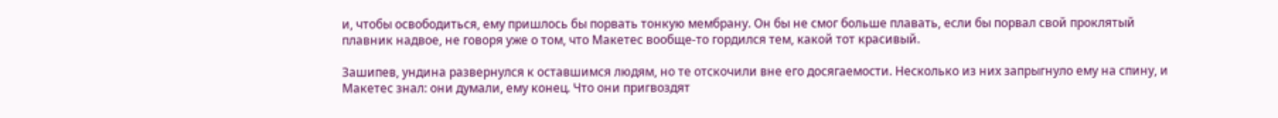и, чтобы освободиться, ему пришлось бы порвать тонкую мембрану. Он бы не смог больше плавать, если бы порвал свой проклятый плавник надвое, не говоря уже о том, что Макетес вообще-то гордился тем, какой тот красивый.

Зашипев, ундина развернулся к оставшимся людям, но те отскочили вне его досягаемости. Несколько из них запрыгнуло ему на спину, и Макетес знал: они думали, ему конец. Что они пригвоздят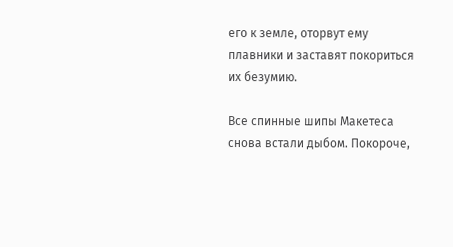его к земле, оторвут ему плавники и заставят покориться их безумию.

Все спинные шипы Макетеса снова встали дыбом. Покороче,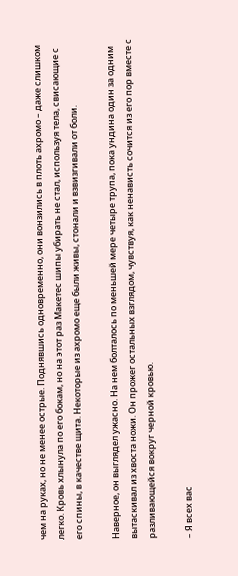чем на руках, но не менее острые. Поднявшись одновременно, они вонзились в плоть ахромо – даже слишком легко. Кровь хлынула по его бокам, но на этот раз Макетес шипы убирать не стал, используя тела, свисающие с его спины, в качестве щита. Некоторые из ахромо еще были живы, стонали и взвизгивали от боли.

Наверное, он выглядел ужасно. На нем болталось по меньшей мере четыре трупа, пока ундина один за одним вытаскивал из хвоста ножи. Он прожег остальных взглядом, чувствуя, как ненависть сочится из его пор вместе с разливающейся вокруг черной кровью.

– Я всех вас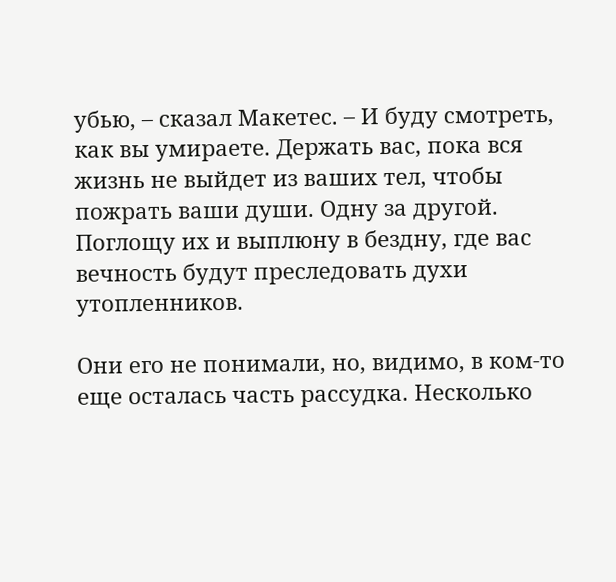убью, – сказал Макетес. – И буду смотреть, как вы умираете. Держать вас, пока вся жизнь не выйдет из ваших тел, чтобы пожрать ваши души. Одну за другой. Поглощу их и выплюну в бездну, где вас вечность будут преследовать духи утопленников.

Они его не понимали, но, видимо, в ком-то еще осталась часть рассудка. Несколько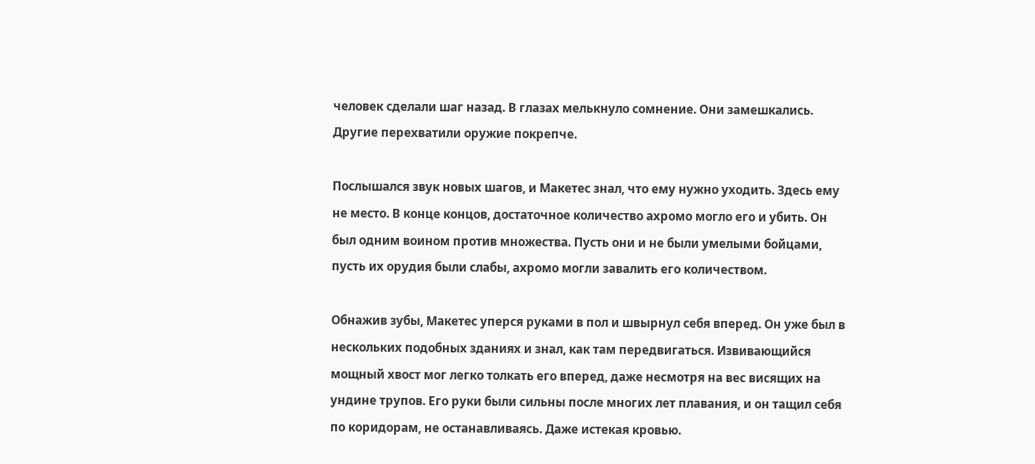человек сделали шаг назад. В глазах мелькнуло сомнение. Они замешкались. Другие перехватили оружие покрепче.

Послышался звук новых шагов, и Макетес знал, что ему нужно уходить. Здесь ему не место. В конце концов, достаточное количество ахромо могло его и убить. Он был одним воином против множества. Пусть они и не были умелыми бойцами, пусть их орудия были слабы, ахромо могли завалить его количеством.

Обнажив зубы, Макетес уперся руками в пол и швырнул себя вперед. Он уже был в нескольких подобных зданиях и знал, как там передвигаться. Извивающийся мощный хвост мог легко толкать его вперед, даже несмотря на вес висящих на ундине трупов. Его руки были сильны после многих лет плавания, и он тащил себя по коридорам, не останавливаясь. Даже истекая кровью.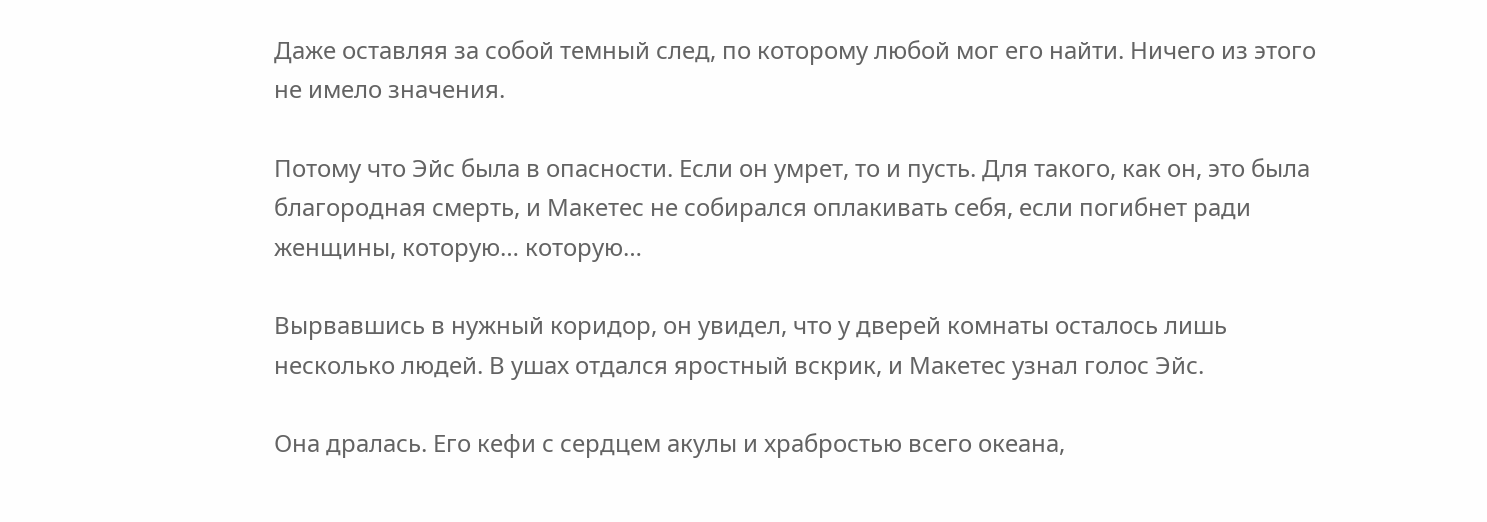Даже оставляя за собой темный след, по которому любой мог его найти. Ничего из этого не имело значения.

Потому что Эйс была в опасности. Если он умрет, то и пусть. Для такого, как он, это была благородная смерть, и Макетес не собирался оплакивать себя, если погибнет ради женщины, которую… которую…

Вырвавшись в нужный коридор, он увидел, что у дверей комнаты осталось лишь несколько людей. В ушах отдался яростный вскрик, и Макетес узнал голос Эйс.

Она дралась. Его кефи с сердцем акулы и храбростью всего океана,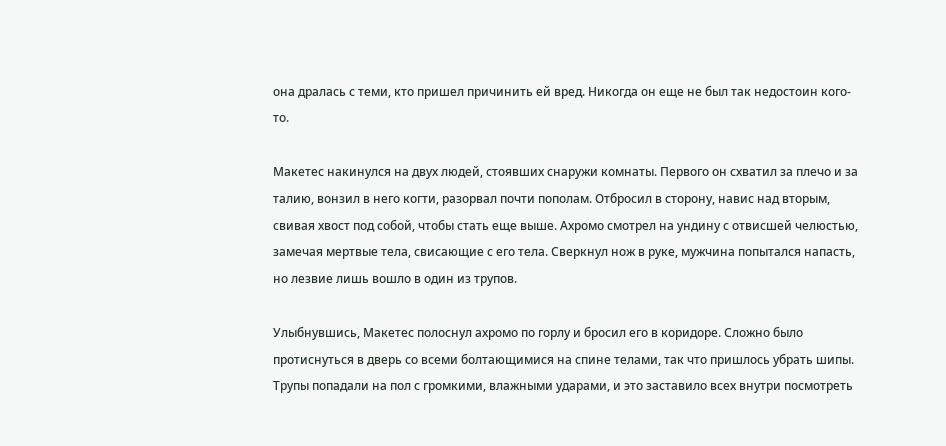она дралась с теми, кто пришел причинить ей вред. Никогда он еще не был так недостоин кого-то.

Макетес накинулся на двух людей, стоявших снаружи комнаты. Первого он схватил за плечо и за талию, вонзил в него когти, разорвал почти пополам. Отбросил в сторону, навис над вторым, свивая хвост под собой, чтобы стать еще выше. Ахромо смотрел на ундину с отвисшей челюстью, замечая мертвые тела, свисающие с его тела. Сверкнул нож в руке, мужчина попытался напасть, но лезвие лишь вошло в один из трупов.

Улыбнувшись, Макетес полоснул ахромо по горлу и бросил его в коридоре. Сложно было протиснуться в дверь со всеми болтающимися на спине телами, так что пришлось убрать шипы. Трупы попадали на пол с громкими, влажными ударами, и это заставило всех внутри посмотреть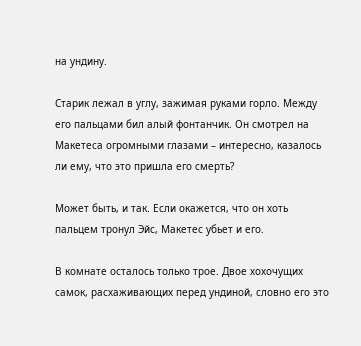на ундину.

Старик лежал в углу, зажимая руками горло. Между его пальцами бил алый фонтанчик. Он смотрел на Макетеса огромными глазами – интересно, казалось ли ему, что это пришла его смерть?

Может быть, и так. Если окажется, что он хоть пальцем тронул Эйс, Макетес убьет и его.

В комнате осталось только трое. Двое хохочущих самок, расхаживающих перед ундиной, словно его это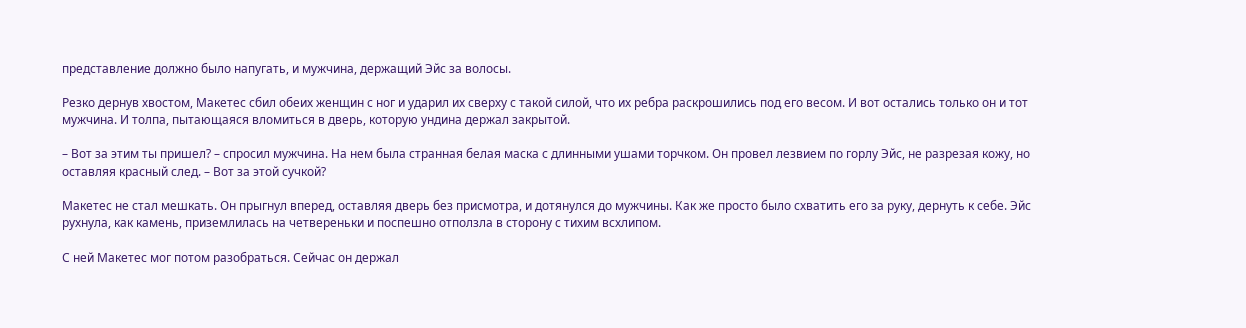представление должно было напугать, и мужчина, держащий Эйс за волосы.

Резко дернув хвостом, Макетес сбил обеих женщин с ног и ударил их сверху с такой силой, что их ребра раскрошились под его весом. И вот остались только он и тот мужчина. И толпа, пытающаяся вломиться в дверь, которую ундина держал закрытой.

– Вот за этим ты пришел? – спросил мужчина. На нем была странная белая маска с длинными ушами торчком. Он провел лезвием по горлу Эйс, не разрезая кожу, но оставляя красный след. – Вот за этой сучкой?

Макетес не стал мешкать. Он прыгнул вперед, оставляя дверь без присмотра, и дотянулся до мужчины. Как же просто было схватить его за руку, дернуть к себе. Эйс рухнула, как камень, приземлилась на четвереньки и поспешно отползла в сторону с тихим всхлипом.

С ней Макетес мог потом разобраться. Сейчас он держал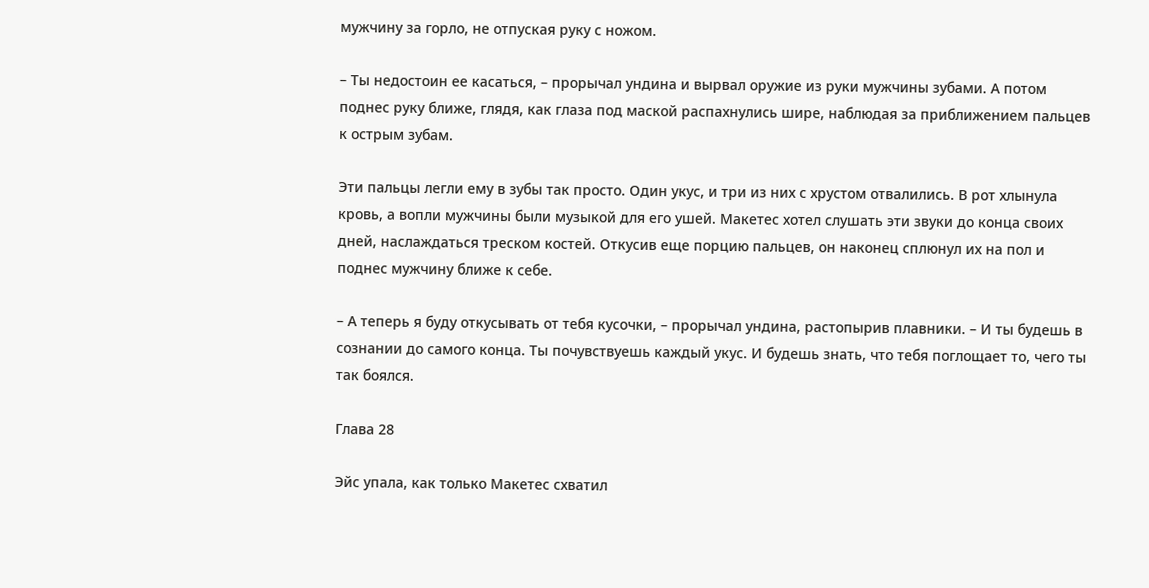мужчину за горло, не отпуская руку с ножом.

– Ты недостоин ее касаться, – прорычал ундина и вырвал оружие из руки мужчины зубами. А потом поднес руку ближе, глядя, как глаза под маской распахнулись шире, наблюдая за приближением пальцев к острым зубам.

Эти пальцы легли ему в зубы так просто. Один укус, и три из них с хрустом отвалились. В рот хлынула кровь, а вопли мужчины были музыкой для его ушей. Макетес хотел слушать эти звуки до конца своих дней, наслаждаться треском костей. Откусив еще порцию пальцев, он наконец сплюнул их на пол и поднес мужчину ближе к себе.

– А теперь я буду откусывать от тебя кусочки, – прорычал ундина, растопырив плавники. – И ты будешь в сознании до самого конца. Ты почувствуешь каждый укус. И будешь знать, что тебя поглощает то, чего ты так боялся.

Глава 28

Эйс упала, как только Макетес схватил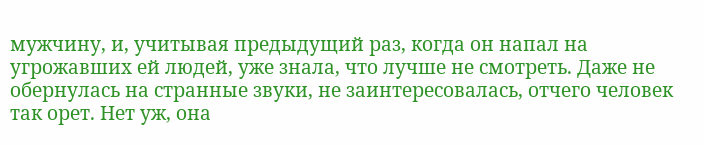мужчину, и, учитывая предыдущий раз, когда он напал на угрожавших ей людей, уже знала, что лучше не смотреть. Даже не обернулась на странные звуки, не заинтересовалась, отчего человек так орет. Нет уж, она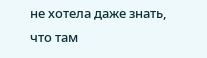не хотела даже знать, что там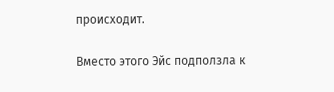происходит.

Вместо этого Эйс подползла к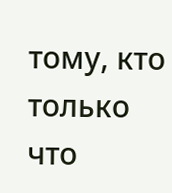тому, кто только что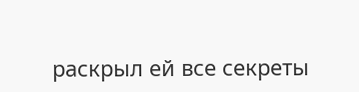раскрыл ей все секреты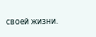своей жизни.